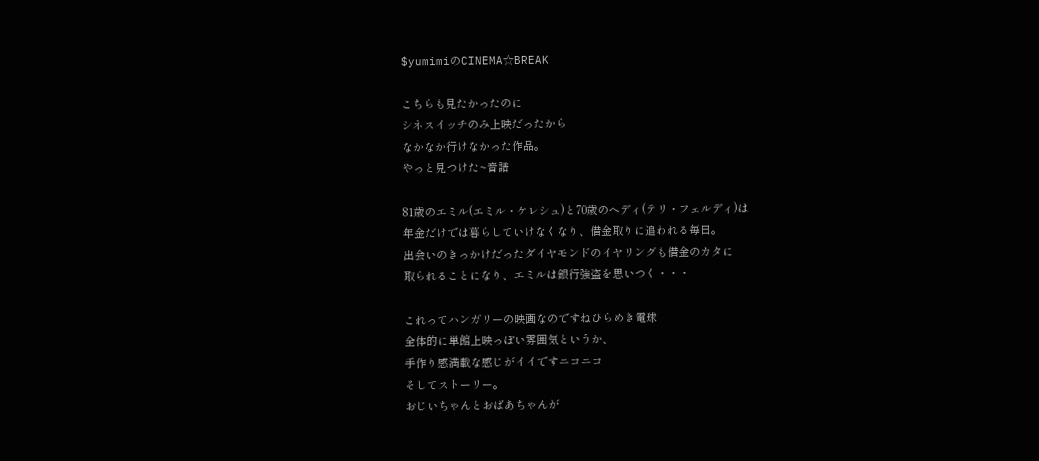$yumimiのCINEMA☆BREAK

こちらも見たかったのに
シネスイッチのみ上映だったから
なかなか行けなかった作品。
やっと見つけた~音譜

81歳のエミル(エミル・ケレシュ)と70歳のヘディ(テリ・フェルディ)は
年金だけでは暮らしていけなくなり、借金取りに追われる毎日。
出会いのきっかけだったダイヤモンドのイヤリングも借金のカタに
取られることになり、エミルは銀行強盗を思いつく・・・

これってハンガリーの映画なのですねひらめき電球
全体的に単館上映っぽい雰囲気というか、
手作り感満載な感じがイイですニコニコ
そしてストーリー。
おじいちゃんとおばあちゃんが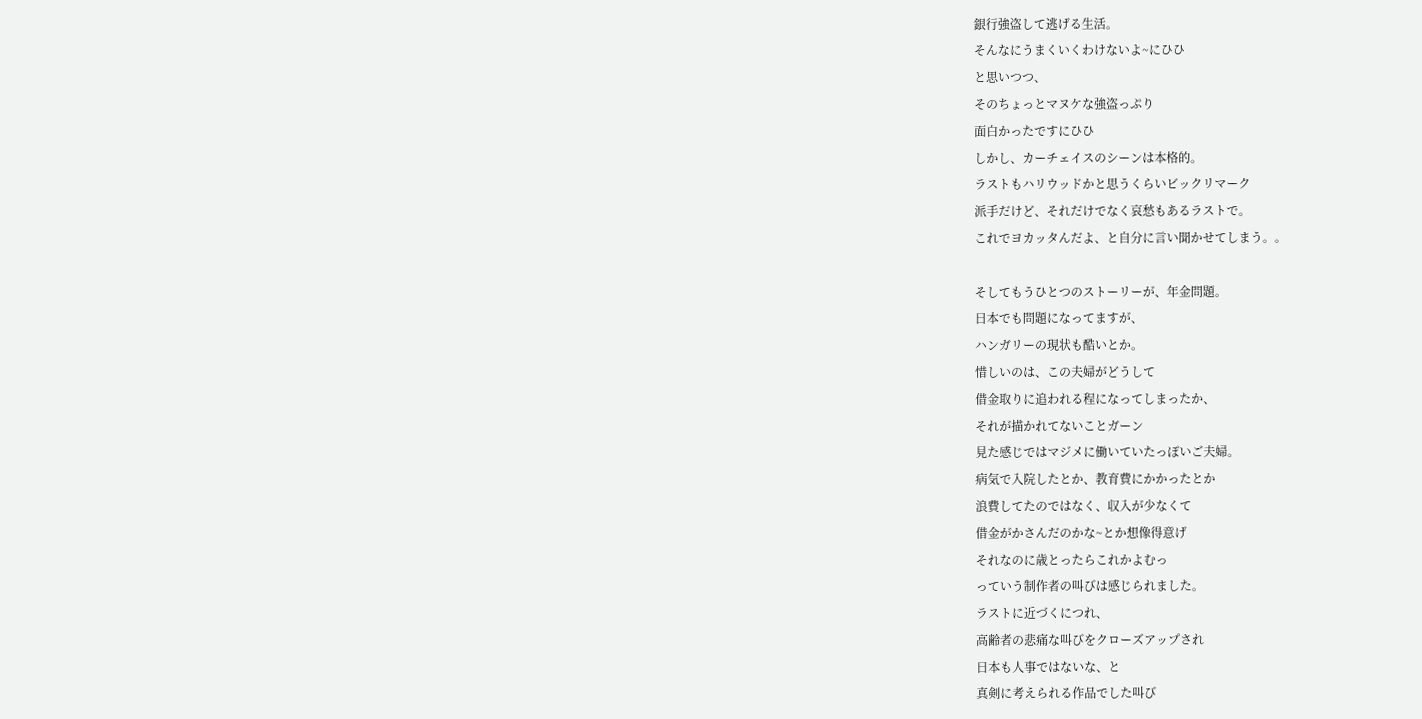銀行強盗して逃げる生活。
そんなにうまくいくわけないよ~にひひ
と思いつつ、
そのちょっとマヌケな強盗っぷり
面白かったですにひひ
しかし、カーチェイスのシーンは本格的。
ラストもハリウッドかと思うくらいビックリマーク
派手だけど、それだけでなく哀愁もあるラストで。
これでヨカッタんだよ、と自分に言い聞かせてしまう。。

そしてもうひとつのストーリーが、年金問題。
日本でも問題になってますが、
ハンガリーの現状も酷いとか。
惜しいのは、この夫婦がどうして
借金取りに追われる程になってしまったか、
それが描かれてないことガーン
見た感じではマジメに働いていたっぽいご夫婦。
病気で入院したとか、教育費にかかったとか
浪費してたのではなく、収入が少なくて
借金がかさんだのかな~とか想像得意げ
それなのに歳とったらこれかよむっ
っていう制作者の叫びは感じられました。
ラストに近づくにつれ、
高齢者の悲痛な叫びをクローズアップされ
日本も人事ではないな、と
真剣に考えられる作品でした叫び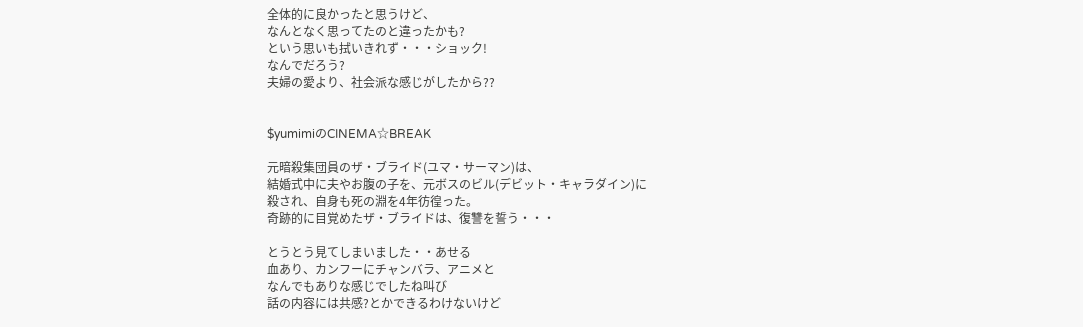全体的に良かったと思うけど、
なんとなく思ってたのと違ったかも?
という思いも拭いきれず・・・ショック!
なんでだろう?
夫婦の愛より、社会派な感じがしたから??


$yumimiのCINEMA☆BREAK

元暗殺集団員のザ・ブライド(ユマ・サーマン)は、
結婚式中に夫やお腹の子を、元ボスのビル(デビット・キャラダイン)に
殺され、自身も死の淵を4年彷徨った。
奇跡的に目覚めたザ・ブライドは、復讐を誓う・・・

とうとう見てしまいました・・あせる
血あり、カンフーにチャンバラ、アニメと
なんでもありな感じでしたね叫び
話の内容には共感?とかできるわけないけど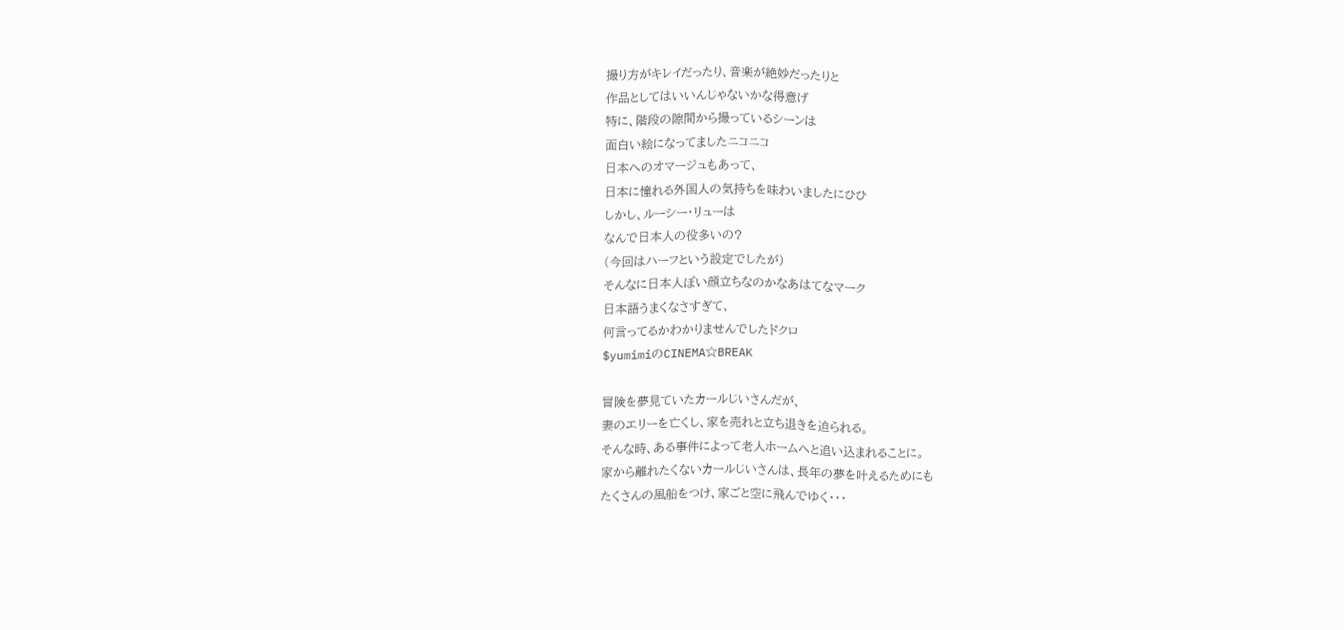撮り方がキレイだったり、音楽が絶妙だったりと
作品としてはいいんじゃないかな得意げ
特に、階段の隙間から撮っているシーンは
面白い絵になってましたニコニコ
日本へのオマージュもあって、
日本に憧れる外国人の気持ちを味わいましたにひひ
しかし、ルーシー・リューは
なんで日本人の役多いの?
(今回はハーフという設定でしたが)
そんなに日本人ぽい顔立ちなのかなあはてなマーク
日本語うまくなさすぎて、
何言ってるかわかりませんでしたドクロ
$yumimiのCINEMA☆BREAK

冒険を夢見ていたカールじいさんだが、
妻のエリーを亡くし、家を売れと立ち退きを迫られる。
そんな時、ある事件によって老人ホームへと追い込まれることに。
家から離れたくないカールじいさんは、長年の夢を叶えるためにも
たくさんの風船をつけ、家ごと空に飛んでゆく・・・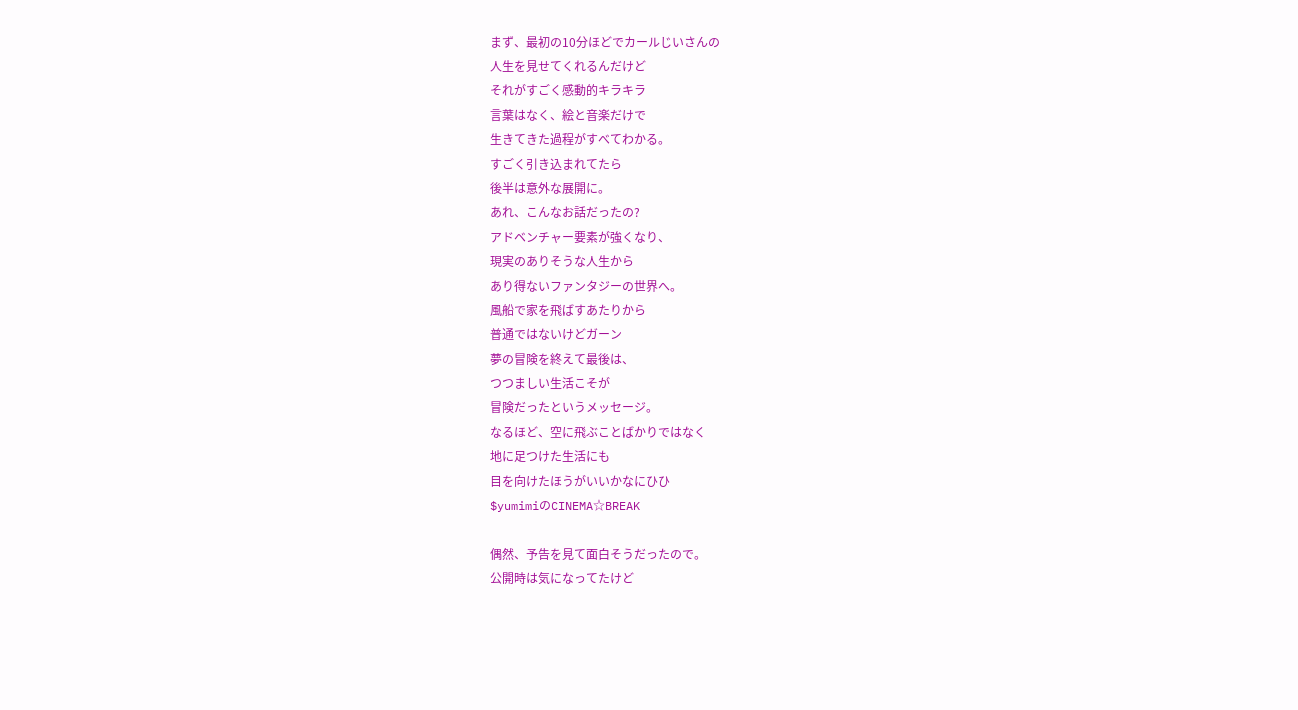まず、最初の10分ほどでカールじいさんの
人生を見せてくれるんだけど
それがすごく感動的キラキラ
言葉はなく、絵と音楽だけで
生きてきた過程がすべてわかる。
すごく引き込まれてたら
後半は意外な展開に。
あれ、こんなお話だったの?
アドベンチャー要素が強くなり、
現実のありそうな人生から
あり得ないファンタジーの世界へ。
風船で家を飛ばすあたりから
普通ではないけどガーン
夢の冒険を終えて最後は、
つつましい生活こそが
冒険だったというメッセージ。
なるほど、空に飛ぶことばかりではなく
地に足つけた生活にも
目を向けたほうがいいかなにひひ
$yumimiのCINEMA☆BREAK

偶然、予告を見て面白そうだったので。
公開時は気になってたけど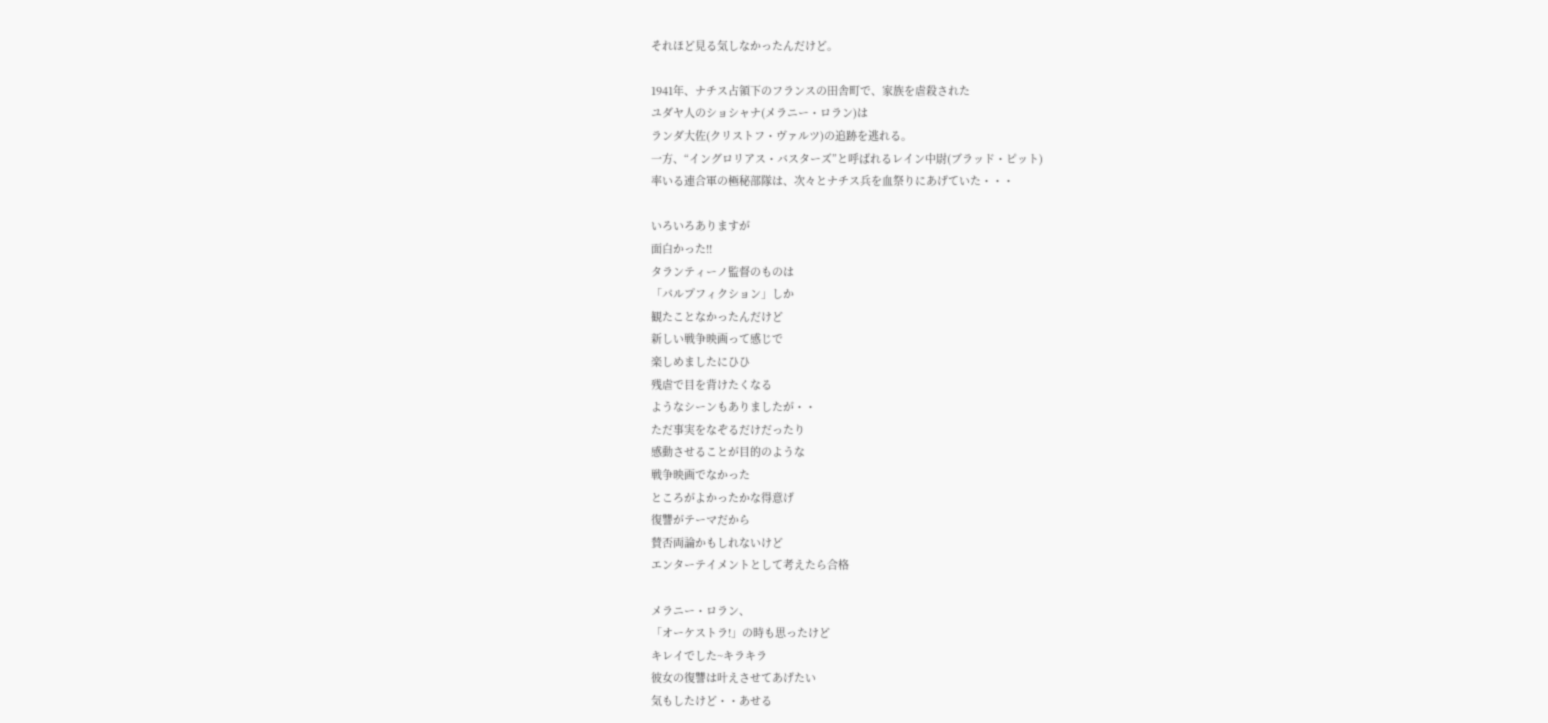それほど見る気しなかったんだけど。

1941年、ナチス占領下のフランスの田舎町で、家族を虐殺された
ユダヤ人のショシャナ(メラニー・ロラン)は
ランダ大佐(クリストフ・ヴァルツ)の追跡を逃れる。
一方、“イングロリアス・バスターズ”と呼ばれるレイン中尉(ブラッド・ピット)
率いる連合軍の極秘部隊は、次々とナチス兵を血祭りにあげていた・・・

いろいろありますが
面白かった!!
タランティーノ監督のものは
「パルプフィクション」しか
観たことなかったんだけど
新しい戦争映画って感じで
楽しめましたにひひ
残虐で目を背けたくなる
ようなシーンもありましたが・・
ただ事実をなぞるだけだったり
感動させることが目的のような
戦争映画でなかった
ところがよかったかな得意げ
復讐がテーマだから
賛否両論かもしれないけど
エンターテイメントとして考えたら合格

メラニー・ロラン、
「オーケストラ!」の時も思ったけど
キレイでした~キラキラ
彼女の復讐は叶えさせてあげたい
気もしたけど・・あせる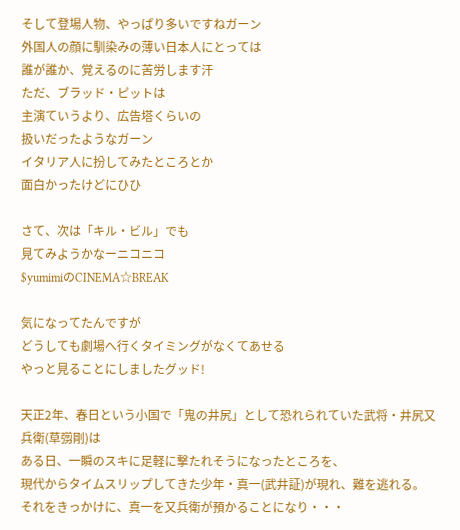そして登場人物、やっぱり多いですねガーン
外国人の顔に馴染みの薄い日本人にとっては
誰が誰か、覚えるのに苦労します汗
ただ、ブラッド・ピットは
主演ていうより、広告塔くらいの
扱いだったようなガーン
イタリア人に扮してみたところとか
面白かったけどにひひ

さて、次は「キル・ビル」でも
見てみようかなーニコニコ
$yumimiのCINEMA☆BREAK

気になってたんですが
どうしても劇場へ行くタイミングがなくてあせる
やっと見ることにしましたグッド!

天正2年、春日という小国で「鬼の井尻」として恐れられていた武将・井尻又兵衛(草彅剛)は
ある日、一瞬のスキに足軽に撃たれそうになったところを、
現代からタイムスリップしてきた少年・真一(武井証)が現れ、難を逃れる。
それをきっかけに、真一を又兵衛が預かることになり・・・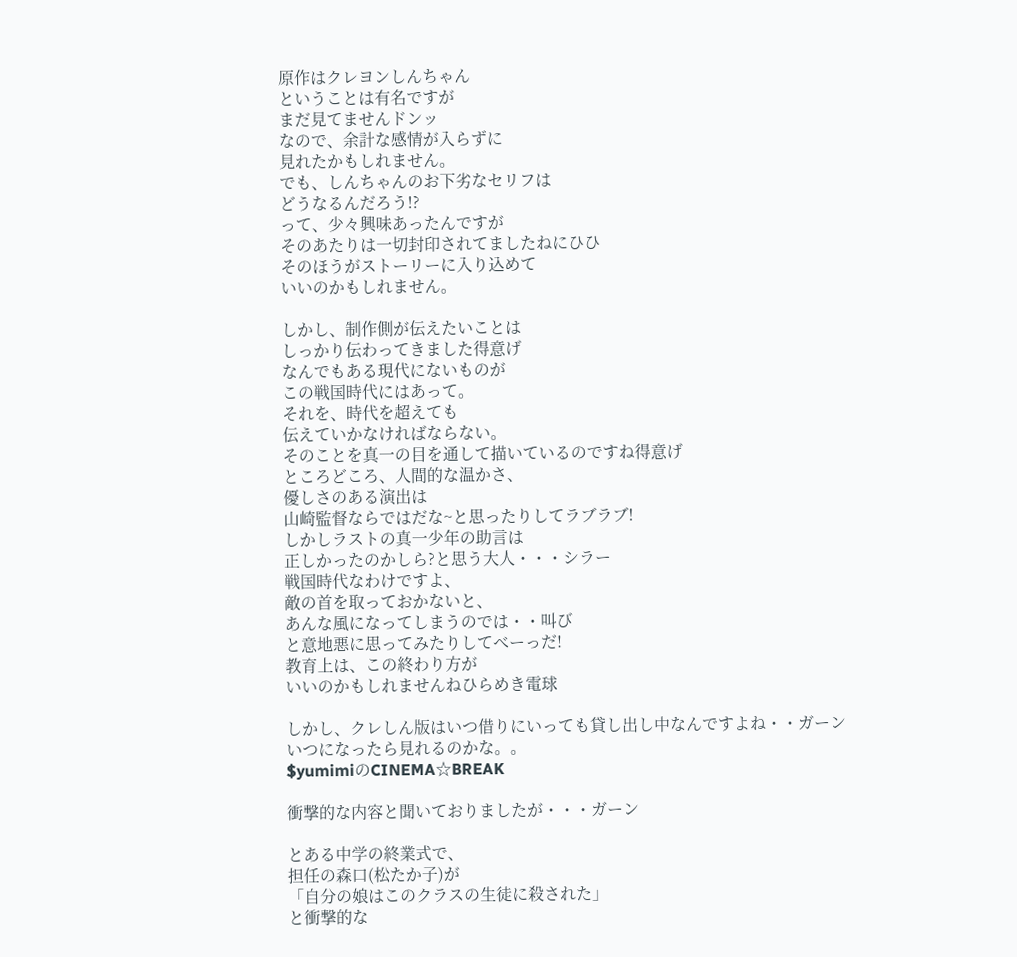原作はクレヨンしんちゃん
ということは有名ですが
まだ見てませんドンッ
なので、余計な感情が入らずに
見れたかもしれません。
でも、しんちゃんのお下劣なセリフは
どうなるんだろう!?
って、少々興味あったんですが
そのあたりは一切封印されてましたねにひひ
そのほうがストーリーに入り込めて
いいのかもしれません。

しかし、制作側が伝えたいことは
しっかり伝わってきました得意げ
なんでもある現代にないものが
この戦国時代にはあって。
それを、時代を超えても
伝えていかなければならない。
そのことを真一の目を通して描いているのですね得意げ
ところどころ、人間的な温かさ、
優しさのある演出は
山崎監督ならではだな~と思ったりしてラブラブ!
しかしラストの真一少年の助言は
正しかったのかしら?と思う大人・・・シラー
戦国時代なわけですよ、
敵の首を取っておかないと、
あんな風になってしまうのでは・・叫び
と意地悪に思ってみたりしてべーっだ!
教育上は、この終わり方が
いいのかもしれませんねひらめき電球

しかし、クレしん版はいつ借りにいっても貸し出し中なんですよね・・ガーン
いつになったら見れるのかな。。
$yumimiのCINEMA☆BREAK

衝撃的な内容と聞いておりましたが・・・ガーン

とある中学の終業式で、
担任の森口(松たか子)が
「自分の娘はこのクラスの生徒に殺された」
と衝撃的な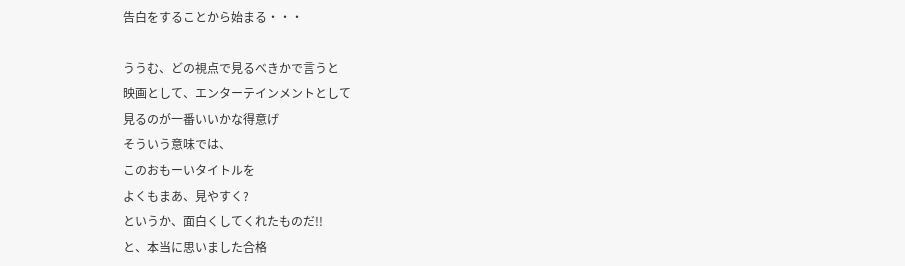告白をすることから始まる・・・

ううむ、どの視点で見るべきかで言うと
映画として、エンターテインメントとして
見るのが一番いいかな得意げ
そういう意味では、
このおもーいタイトルを
よくもまあ、見やすく?
というか、面白くしてくれたものだ!!
と、本当に思いました合格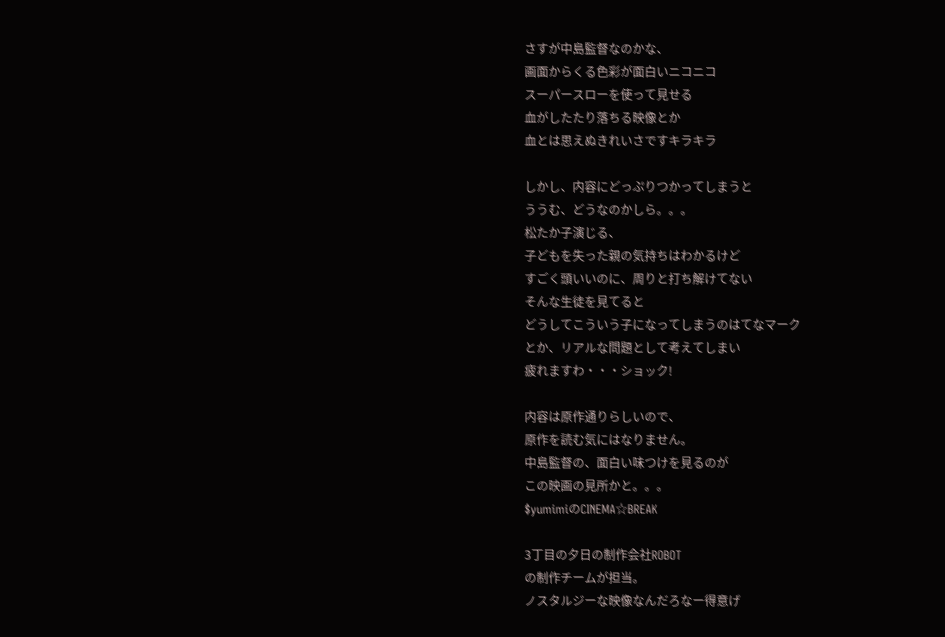さすが中島監督なのかな、
画面からくる色彩が面白いニコニコ
スーパースローを使って見せる
血がしたたり落ちる映像とか
血とは思えぬきれいさですキラキラ

しかし、内容にどっぷりつかってしまうと
ううむ、どうなのかしら。。。
松たか子演じる、
子どもを失った親の気持ちはわかるけど
すごく頭いいのに、周りと打ち解けてない
そんな生徒を見てると
どうしてこういう子になってしまうのはてなマーク
とか、リアルな問題として考えてしまい
疲れますわ・・・ショック!

内容は原作通りらしいので、
原作を読む気にはなりません。
中島監督の、面白い味つけを見るのが
この映画の見所かと。。。
$yumimiのCINEMA☆BREAK

3丁目の夕日の制作会社ROBOT
の制作チームが担当。
ノスタルジーな映像なんだろなー得意げ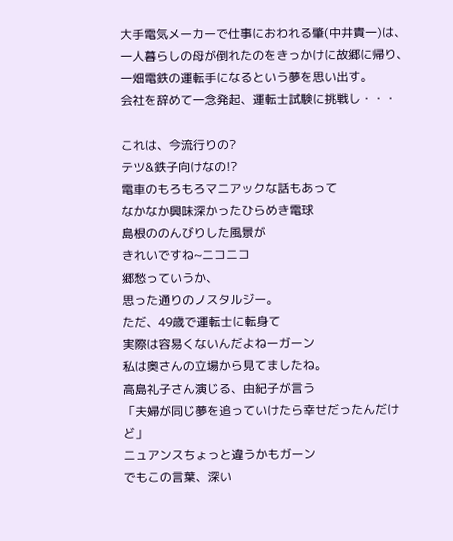大手電気メーカーで仕事におわれる肇(中井貴一)は、
一人暮らしの母が倒れたのをきっかけに故郷に帰り、
一畑電鉄の運転手になるという夢を思い出す。
会社を辞めて一念発起、運転士試験に挑戦し・・・

これは、今流行りの?
テツ&鉄子向けなの!?
電車のもろもろマニアックな話もあって
なかなか興味深かったひらめき電球
島根ののんびりした風景が
きれいですね~ニコニコ
郷愁っていうか、
思った通りのノスタルジー。
ただ、49歳で運転士に転身て
実際は容易くないんだよねーガーン
私は奥さんの立場から見てましたね。
高島礼子さん演じる、由紀子が言う
「夫婦が同じ夢を追っていけたら幸せだったんだけど」
ニュアンスちょっと違うかもガーン
でもこの言葉、深い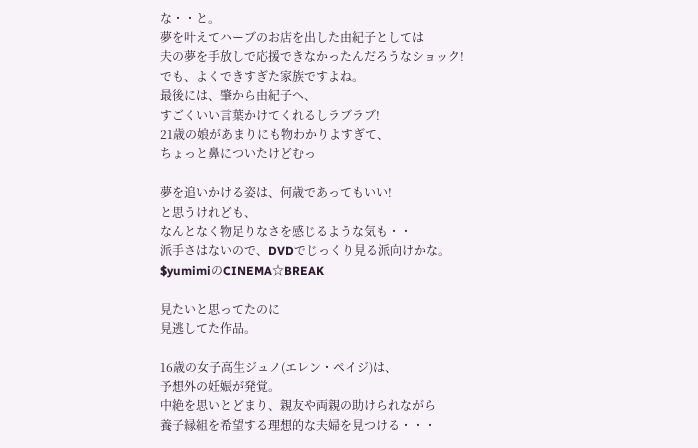な・・と。
夢を叶えてハーブのお店を出した由紀子としては
夫の夢を手放しで応援できなかったんだろうなショック!
でも、よくできすぎた家族ですよね。
最後には、肇から由紀子へ、
すごくいい言葉かけてくれるしラブラブ!
21歳の娘があまりにも物わかりよすぎて、
ちょっと鼻についたけどむっ

夢を追いかける姿は、何歳であってもいい!
と思うけれども、
なんとなく物足りなさを感じるような気も・・
派手さはないので、DVDでじっくり見る派向けかな。
$yumimiのCINEMA☆BREAK

見たいと思ってたのに
見逃してた作品。

16歳の女子高生ジュノ(エレン・ペイジ)は、
予想外の妊娠が発覚。
中絶を思いとどまり、親友や両親の助けられながら
養子縁組を希望する理想的な夫婦を見つける・・・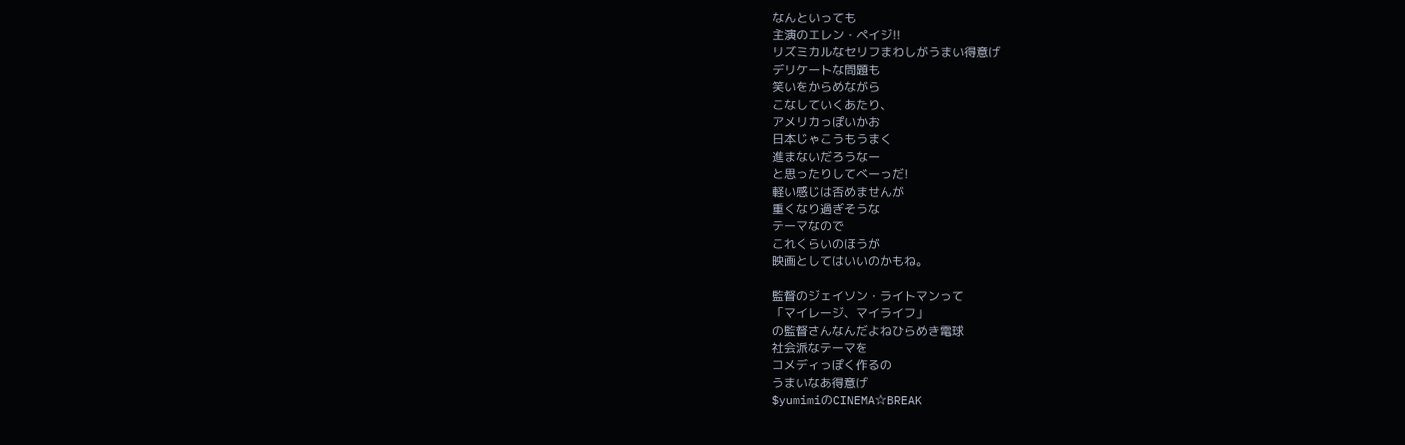なんといっても
主演のエレン・ペイジ!!
リズミカルなセリフまわしがうまい得意げ
デリケートな問題も
笑いをからめながら
こなしていくあたり、
アメリカっぽいかお
日本じゃこうもうまく
進まないだろうなー
と思ったりしてべーっだ!
軽い感じは否めませんが
重くなり過ぎそうな
テーマなので
これくらいのほうが
映画としてはいいのかもね。

監督のジェイソン・ライトマンって
「マイレージ、マイライフ」
の監督さんなんだよねひらめき電球
社会派なテーマを
コメディっぽく作るの
うまいなあ得意げ
$yumimiのCINEMA☆BREAK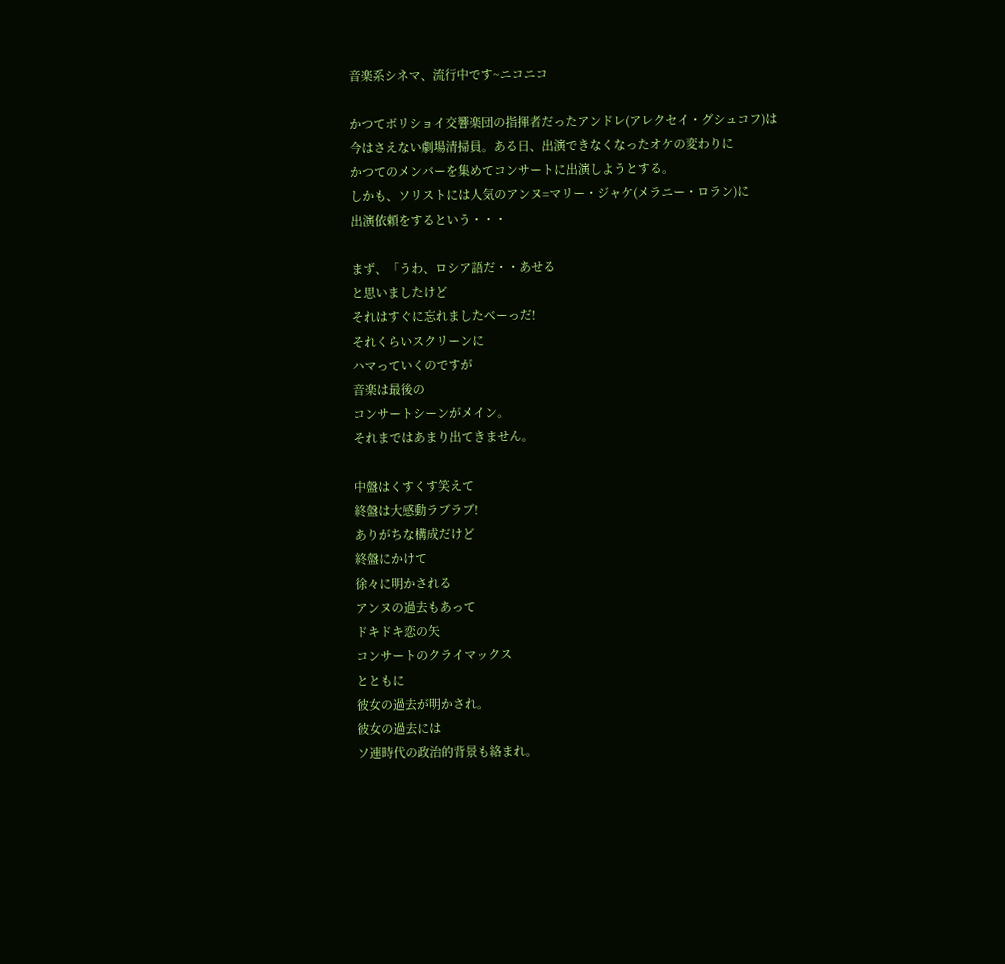音楽系シネマ、流行中です~ニコニコ

かつてボリショイ交響楽団の指揮者だったアンドレ(アレクセイ・グシュコフ)は
今はさえない劇場清掃員。ある日、出演できなくなったオケの変わりに
かつてのメンバーを集めてコンサートに出演しようとする。
しかも、ソリストには人気のアンヌ=マリー・ジャケ(メラニー・ロラン)に
出演依頼をするという・・・

まず、「うわ、ロシア語だ・・あせる
と思いましたけど
それはすぐに忘れましたべーっだ!
それくらいスクリーンに
ハマっていくのですが
音楽は最後の
コンサートシーンがメイン。
それまではあまり出てきません。

中盤はくすくす笑えて
終盤は大感動ラブラブ!
ありがちな構成だけど
終盤にかけて
徐々に明かされる
アンヌの過去もあって
ドキドキ恋の矢
コンサートのクライマックス
とともに
彼女の過去が明かされ。
彼女の過去には
ソ連時代の政治的背景も絡まれ。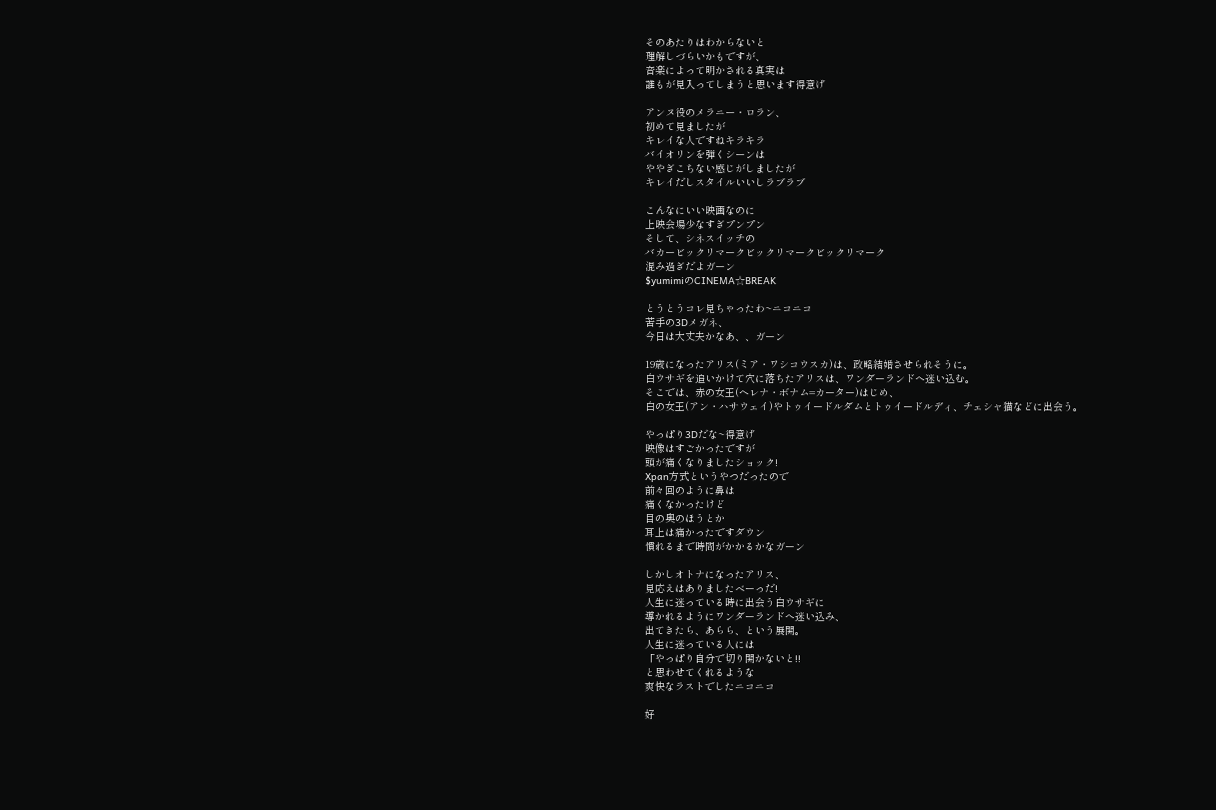そのあたりはわからないと
理解しづらいかもですが、
音楽によって明かされる真実は
誰もが見入ってしまうと思います得意げ

アンヌ役のメラニー・ロラン、
初めて見ましたが
キレイな人ですねキラキラ
バイオリンを弾くシーンは
ややぎこちない感じがしましたが
キレイだしスタイルいいしラブラブ

こんなにいい映画なのに
上映会場少なすぎプンプン
そして、シネスイッチの
バカービックリマークビックリマークビックリマーク
混み過ぎだよガーン
$yumimiのCINEMA☆BREAK

とうとうコレ見ちゃったわ~ニコニコ
苦手の3Dメガネ、
今日は大丈夫かなあ、、ガーン

19歳になったアリス(ミア・ワシコウスカ)は、政略結婚させられそうに。
白ウサギを追いかけて穴に落ちたアリスは、ワンダーランドへ迷い込む。
そこでは、赤の女王(ヘレナ・ボナム=カーター)はじめ、
白の女王(アン・ハサウェイ)やトゥイードルダムとトゥイードルディ、チェシャ猫などに出会う。

やっぱり3Dだな~得意げ
映像はすごかったですが
頭が痛くなりましたショック!
Xpan方式というやつだったので
前々回のように鼻は
痛くなかったけど
目の奥のほうとか
耳上は痛かったですダウン
慣れるまで時間がかかるかなガーン

しかしオトナになったアリス、
見応えはありましたべーっだ!
人生に迷っている時に出会う白ウサギに
導かれるようにワンダーランドへ迷い込み、
出てきたら、あらら、という展開。
人生に迷っている人には
「やっぱり自分で切り開かないと!!
と思わせてくれるような
爽快なラストでしたニコニコ

好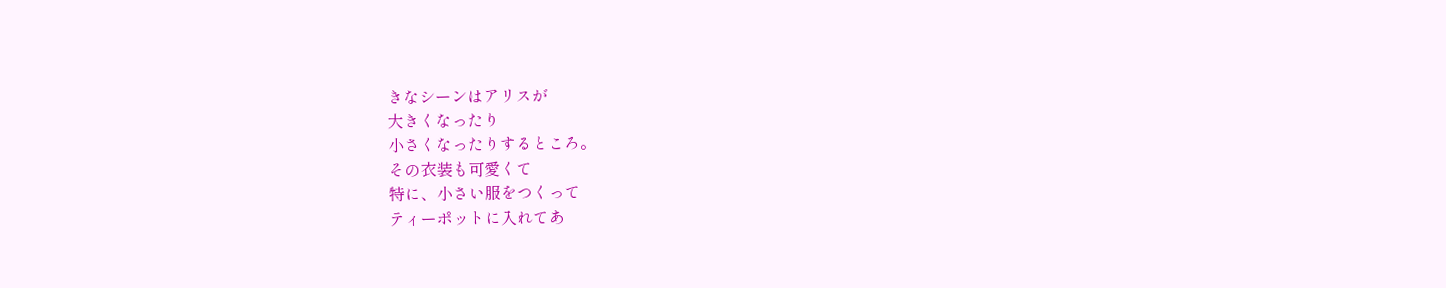きなシーンはアリスが
大きくなったり
小さくなったりするところ。
その衣装も可愛くて
特に、小さい服をつくって
ティーポットに入れてあ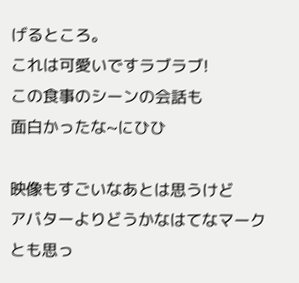げるところ。
これは可愛いですラブラブ!
この食事のシーンの会話も
面白かったな~にひひ

映像もすごいなあとは思うけど
アバターよりどうかなはてなマーク
とも思っ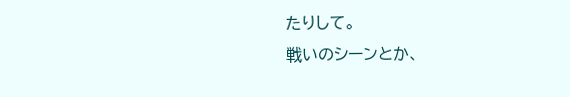たりして。
戦いのシーンとか、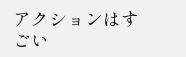アクションはすごい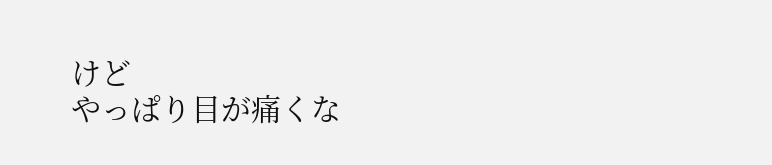けど
やっぱり目が痛くな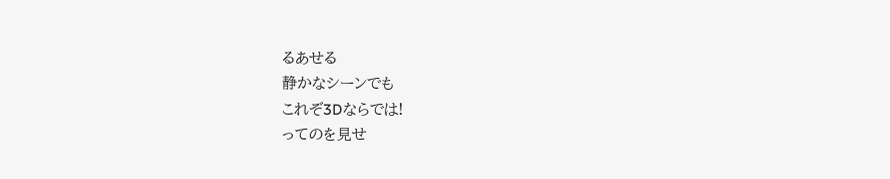るあせる
静かなシーンでも
これぞ3Dならでは!
ってのを見せ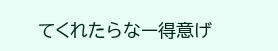てくれたらなー得意げ